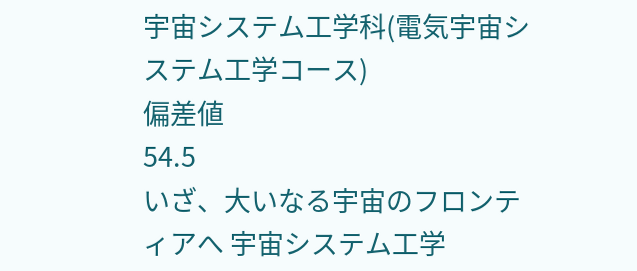宇宙システム工学科(電気宇宙システム工学コース)
偏差値
54.5
いざ、大いなる宇宙のフロンティアへ 宇宙システム工学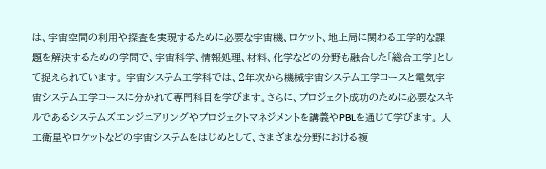は、宇宙空間の利用や探査を実現するために必要な宇宙機、ロケット、地上局に関わる工学的な課題を解決するための学問で、宇宙科学、情報処理、材料、化学などの分野も融合した「総合工学」として捉えられています。 宇宙システム工学科では、2年次から機械宇宙システム工学コースと電気宇宙システム工学コースに分かれて専門科目を学びます。さらに、プロジェクト成功のために必要なスキルであるシステムズエンジニアリングやプロジェクトマネジメントを講義やPBLを通じて学びます。 人工衛星やロケットなどの宇宙システムをはじめとして、さまざまな分野における複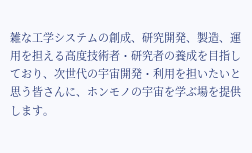雑な工学システムの創成、研究開発、製造、運用を担える高度技術者・研究者の養成を目指しており、次世代の宇宙開発・利用を担いたいと思う皆さんに、ホンモノの宇宙を学ぶ場を提供します。